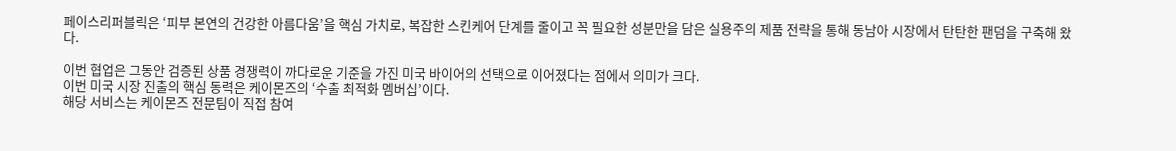페이스리퍼블릭은 ‘피부 본연의 건강한 아름다움’을 핵심 가치로, 복잡한 스킨케어 단계를 줄이고 꼭 필요한 성분만을 담은 실용주의 제품 전략을 통해 동남아 시장에서 탄탄한 팬덤을 구축해 왔다.

이번 협업은 그동안 검증된 상품 경쟁력이 까다로운 기준을 가진 미국 바이어의 선택으로 이어졌다는 점에서 의미가 크다.
이번 미국 시장 진출의 핵심 동력은 케이몬즈의 ‘수출 최적화 멤버십’이다.
해당 서비스는 케이몬즈 전문팀이 직접 참여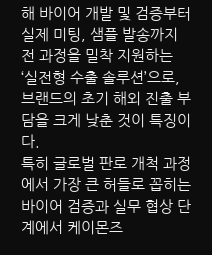해 바이어 개발 및 검증부터 실제 미팅, 샘플 발송까지 전 과정을 밀착 지원하는 ‘실전형 수출 솔루션’으로, 브랜드의 초기 해외 진출 부담을 크게 낮춘 것이 특징이다.
특히 글로벌 판로 개척 과정에서 가장 큰 허들로 꼽히는 바이어 검증과 실무 협상 단계에서 케이몬즈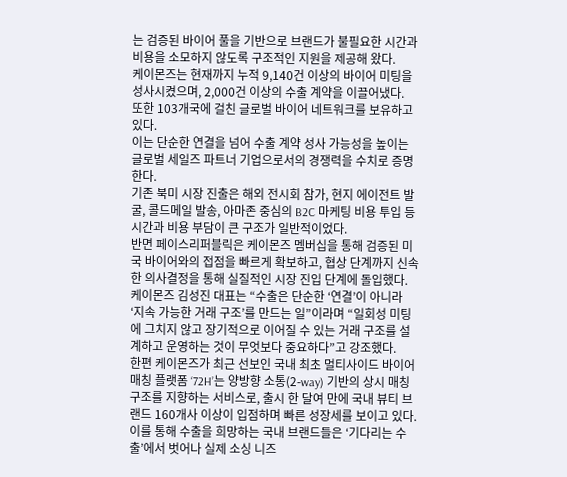는 검증된 바이어 풀을 기반으로 브랜드가 불필요한 시간과 비용을 소모하지 않도록 구조적인 지원을 제공해 왔다.
케이몬즈는 현재까지 누적 9,140건 이상의 바이어 미팅을 성사시켰으며, 2,000건 이상의 수출 계약을 이끌어냈다.
또한 103개국에 걸친 글로벌 바이어 네트워크를 보유하고 있다.
이는 단순한 연결을 넘어 수출 계약 성사 가능성을 높이는 글로벌 세일즈 파트너 기업으로서의 경쟁력을 수치로 증명한다.
기존 북미 시장 진출은 해외 전시회 참가, 현지 에이전트 발굴, 콜드메일 발송, 아마존 중심의 B2C 마케팅 비용 투입 등 시간과 비용 부담이 큰 구조가 일반적이었다.
반면 페이스리퍼블릭은 케이몬즈 멤버십을 통해 검증된 미국 바이어와의 접점을 빠르게 확보하고, 협상 단계까지 신속한 의사결정을 통해 실질적인 시장 진입 단계에 돌입했다.
케이몬즈 김성진 대표는 “수출은 단순한 ‘연결’이 아니라 ‘지속 가능한 거래 구조’를 만드는 일”이라며 “일회성 미팅에 그치지 않고 장기적으로 이어질 수 있는 거래 구조를 설계하고 운영하는 것이 무엇보다 중요하다”고 강조했다.
한편 케이몬즈가 최근 선보인 국내 최초 멀티사이드 바이어 매칭 플랫폼 ‘72H’는 양방향 소통(2-way) 기반의 상시 매칭 구조를 지향하는 서비스로, 출시 한 달여 만에 국내 뷰티 브랜드 160개사 이상이 입점하며 빠른 성장세를 보이고 있다.
이를 통해 수출을 희망하는 국내 브랜드들은 ‘기다리는 수출’에서 벗어나 실제 소싱 니즈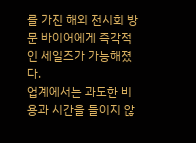를 가진 해외 전시회 방문 바이어에게 즉각적인 세일즈가 가능해졌다.
업계에서는 과도한 비용과 시간을 들이지 않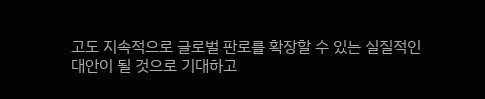고도 지속적으로 글로벌 판로를 확장할 수 있는 실질적인 대안이 될 것으로 기대하고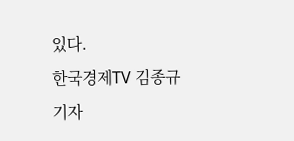있다.
한국경제TV 김종규 기자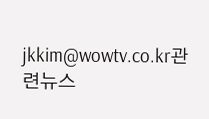jkkim@wowtv.co.kr관련뉴스